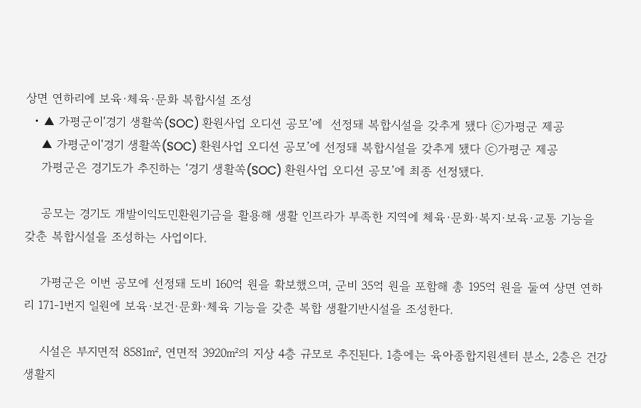상면 연하리에 보육·체육·문화 복합시설 조성
  • ▲ 가평군이‘경기 생활쏙(SOC) 환원사업 오디션 공모’에  선정돼 복합시설을 갖추게 됐다 ⓒ가평군 제공
    ▲ 가평군이‘경기 생활쏙(SOC) 환원사업 오디션 공모’에 선정돼 복합시설을 갖추게 됐다 ⓒ가평군 제공
    가평군은 경기도가 추진하는 ‘경기 생활쏙(SOC) 환원사업 오디션 공모’에 최종 선정됐다.

    공모는 경기도 개발이익도민환원기금을 활용해 생활 인프라가 부족한 지역에 체육·문화·복지·보육·교통 기능을 갖춘 복합시설을 조성하는 사업이다.

    가평군은 이번 공모에 선정돼 도비 160억 원을 확보했으며, 군비 35억 원을 포함해 총 195억 원을 둘여 상면 연하리 171-1번지 일원에 보육·보건·문화·체육 기능을 갖춘 복합 생활기반시설을 조성한다.

    시설은 부지면적 8581㎡, 연면적 3920㎡의 지상 4층 규모로 추진된다. 1층에는 육아종합지원센터 분소, 2층은 건강생활지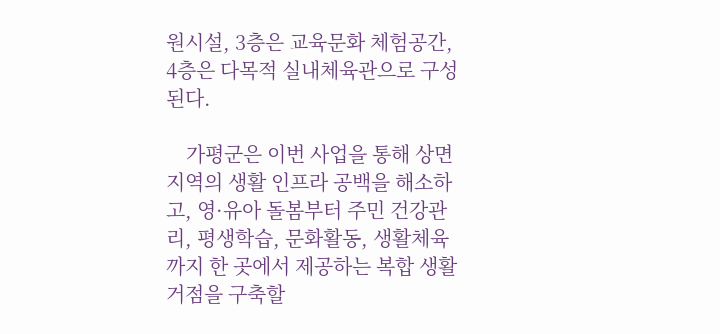원시설, 3층은 교육문화 체험공간, 4층은 다목적 실내체육관으로 구성된다.

    가평군은 이번 사업을 통해 상면지역의 생활 인프라 공백을 해소하고, 영·유아 돌봄부터 주민 건강관리, 평생학습, 문화활동, 생활체육까지 한 곳에서 제공하는 복합 생활 거점을 구축할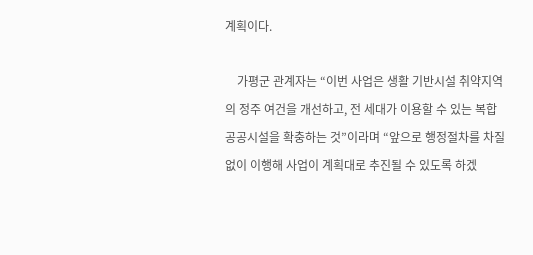계획이다.

    가평군 관계자는 “이번 사업은 생활 기반시설 취약지역의 정주 여건을 개선하고, 전 세대가 이용할 수 있는 복합 공공시설을 확충하는 것”이라며 “앞으로 행정절차를 차질 없이 이행해 사업이 계획대로 추진될 수 있도록 하겠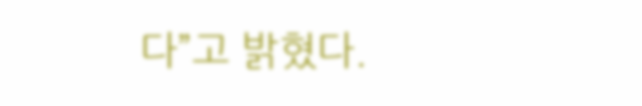다”고 밝혔다.